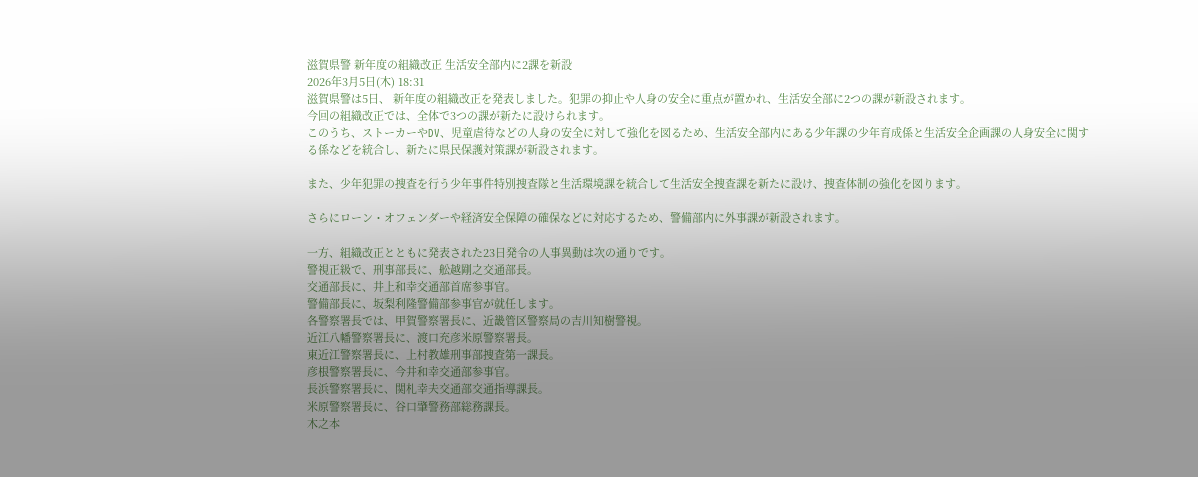滋賀県警 新年度の組織改正 生活安全部内に2課を新設
2026年3月5日(木) 18:31
滋賀県警は5日、 新年度の組織改正を発表しました。犯罪の抑止や人身の安全に重点が置かれ、生活安全部に2つの課が新設されます。
今回の組織改正では、全体で3つの課が新たに設けられます。
このうち、ストーカーやDV、児童虐待などの人身の安全に対して強化を図るため、生活安全部内にある少年課の少年育成係と生活安全企画課の人身安全に関する係などを統合し、新たに県民保護対策課が新設されます。

また、少年犯罪の捜査を行う少年事件特別捜査隊と生活環境課を統合して生活安全捜査課を新たに設け、捜査体制の強化を図ります。

さらにローン・オフェンダーや経済安全保障の確保などに対応するため、警備部内に外事課が新設されます。

一方、組織改正とともに発表された23日発令の人事異動は次の通りです。
警視正級で、刑事部長に、舩越剛之交通部長。
交通部長に、井上和幸交通部首席参事官。
警備部長に、坂梨利隆警備部参事官が就任します。
各警察署長では、甲賀警察署長に、近畿管区警察局の吉川知樹警視。
近江八幡警察署長に、渡口充彦米原警察署長。
東近江警察署長に、上村教雄刑事部捜査第一課長。
彦根警察署長に、今井和幸交通部参事官。
長浜警察署長に、関札幸夫交通部交通指導課長。
米原警察署長に、谷口肇警務部総務課長。
木之本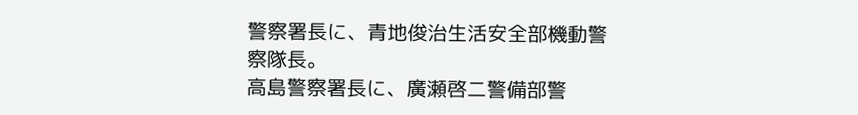警察署長に、青地俊治生活安全部機動警察隊長。
高島警察署長に、廣瀬啓二警備部警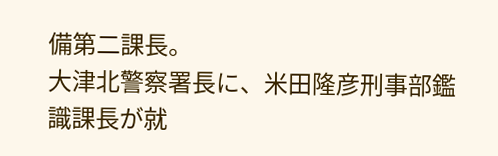備第二課長。
大津北警察署長に、米田隆彦刑事部鑑識課長が就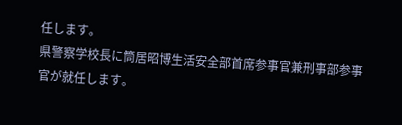任します。
県警察学校長に筒居昭博生活安全部首席参事官兼刑事部参事官が就任します。